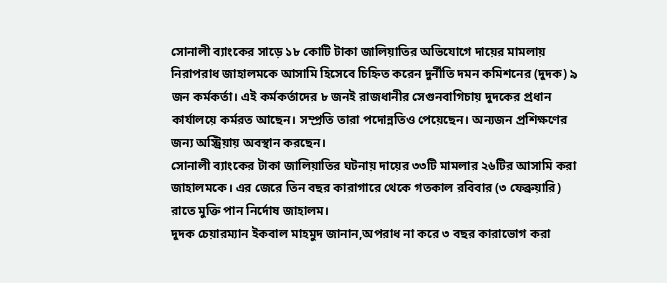সোনালী ব্যাংকের সাড়ে ১৮ কোটি টাকা জালিয়াতির অভিযোগে দায়ের মামলায় নিরাপরাধ জাহালমকে আসামি হিসেবে চিহ্নিত করেন দুর্নীতি দমন কমিশনের (দুদক) ৯ জন কর্মকর্তা। এই কর্মকর্তাদের ৮ জনই রাজধানীর সেগুনবাগিচায় দুদকের প্রধান কার্যালয়ে কর্মরত আছেন। সম্প্রতি তারা পদোন্নতিও পেয়েছেন। অন্যজন প্রশিক্ষণের জন্য অস্ট্রিয়ায় অবস্থান করছেন।
সোনালী ব্যাংকের টাকা জালিয়াতির ঘটনায় দায়ের ৩৩টি মামলার ২৬টির আসামি করা জাহালমকে। এর জেরে তিন বছর কারাগারে থেকে গতকাল রবিবার (৩ ফেব্রুয়ারি) রাতে মুক্তি পান নির্দোষ জাহালম।
দুদক চেয়ারম্যান ইকবাল মাহমুদ জানান,অপরাধ না করে ৩ বছর কারাভোগ করা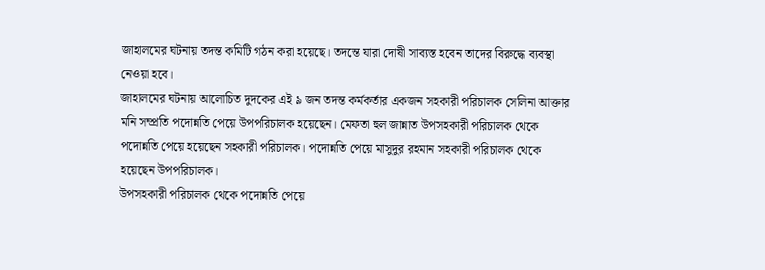জাহালমের ঘটনায় তদন্ত কমিটি গঠন করা হয়েছে। তদন্তে যারা দোষী সাব্যস্ত হবেন তাদের বিরুদ্ধে ব্যবস্থা নেওয়া হবে।
জাহালমের ঘটনায় আলোচিত দুদকের এই ৯ জন তদন্ত কর্মকর্তার একজন সহকারী পরিচালক সেলিনা আক্তার মনি সম্প্রতি পদোন্নতি পেয়ে উপপরিচালক হয়েছেন। মেফতা হুল জান্নাত উপসহকারী পরিচালক থেকে পদোন্নতি পেয়ে হয়েছেন সহকারী পরিচালক। পদোন্নতি পেয়ে মাসুদুর রহমান সহকারী পরিচালক থেকে হয়েছেন উপপরিচালক।
উপসহকারী পরিচালক থেকে পদোন্নতি পেয়ে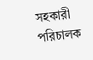সহকারী পরিচালক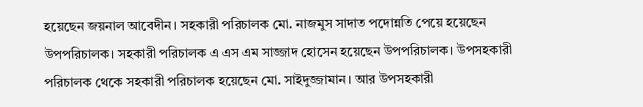হয়েছেন জয়নাল আবেদীন। সহকারী পরিচালক মো. নাজমুস সাদাত পদোন্নতি পেয়ে হয়েছেন উপপরিচালক। সহকারী পরিচালক এ এস এম সাজ্জাদ হোসেন হয়েছেন উপপরিচালক। উপসহকারী পরিচালক থেকে সহকারী পরিচালক হয়েছেন মো. সাইদুজ্জামান। আর উপসহকারী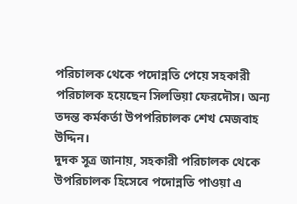পরিচালক থেকে পদোন্নতি পেয়ে সহকারী পরিচালক হয়েছেন সিলভিয়া ফেরদৌস। অন্য তদন্ত কর্মকর্তা উপপরিচালক শেখ মেজবাহ উদ্দিন।
দুদক সূত্র জানায়, সহকারী পরিচালক থেকে উপরিচালক হিসেবে পদোন্নতি পাওয়া এ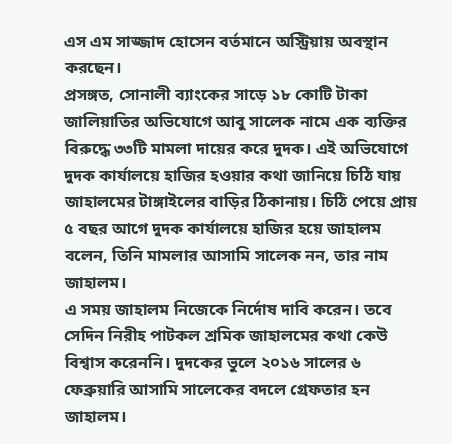এস এম সাজ্জাদ হোসেন বর্তমানে অস্ট্রিয়ায় অবস্থান করছেন।
প্রসঙ্গত, সোনালী ব্যাংকের সাড়ে ১৮ কোটি টাকা জালিয়াতির অভিযোগে আবু সালেক নামে এক ব্যক্তির বিরুদ্ধে ৩৩টি মামলা দায়ের করে দুদক। এই অভিযোগে দুদক কার্যালয়ে হাজির হওয়ার কথা জানিয়ে চিঠি যায় জাহালমের টাঙ্গাইলের বাড়ির ঠিকানায়। চিঠি পেয়ে প্রায় ৫ বছর আগে দুদক কার্যালয়ে হাজির হয়ে জাহালম বলেন, তিনি মামলার আসামি সালেক নন, তার নাম জাহালম।
এ সময় জাহালম নিজেকে নির্দোষ দাবি করেন। তবে সেদিন নিরীহ পাটকল শ্রমিক জাহালমের কথা কেউ বিশ্বাস করেননি। দুদকের ভুলে ২০১৬ সালের ৬ ফেব্রুয়ারি আসামি সালেকের বদলে গ্রেফতার হন জাহালম।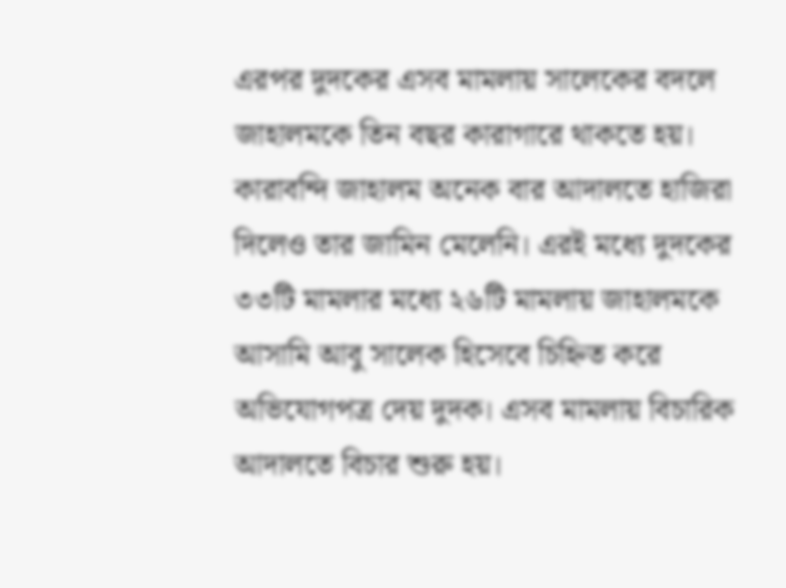এরপর দুদকের এসব মামলায় সালেকের বদলে জাহালমকে তিন বছর কারাগারে থাকতে হয়। কারাবন্দি জাহালম অনেক বার আদালতে হাজিরা দিলেও তার জামিন মেলেনি। এরই মধ্যে দুদকের ৩৩টি মামলার মধ্যে ২৬টি মামলায় জাহালমকে আসামি আবু সালেক হিসেবে চিহ্নিত করে অভিযোগপত্র দেয় দুদক। এসব মামলায় বিচারিক আদালতে বিচার শুরু হয়।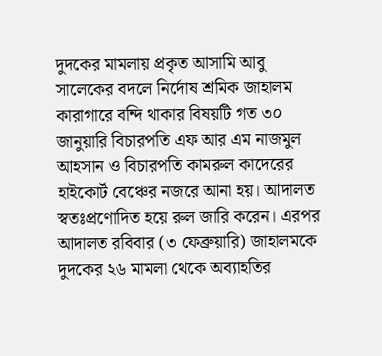দুদকের মামলায় প্রকৃত আসামি আবু সালেকের বদলে নির্দোষ শ্রমিক জাহালম কারাগারে বন্দি থাকার বিষয়টি গত ৩০ জানুয়ারি বিচারপতি এফ আর এম নাজমুল আহসান ও বিচারপতি কামরুল কাদেরের হাইকোর্ট বেঞ্চের নজরে আনা হয়। আদালত স্বতঃপ্রণোদিত হয়ে রুল জারি করেন। এরপর আদালত রবিবার (৩ ফেব্রুয়ারি) জাহালমকে দুদকের ২৬ মামলা থেকে অব্যাহতির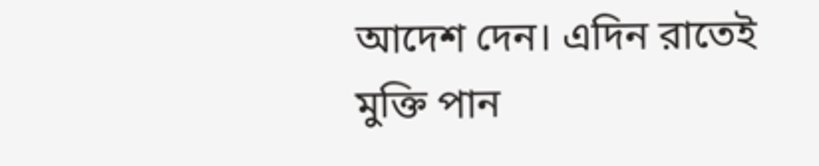আদেশ দেন। এদিন রাতেই মুক্তি পান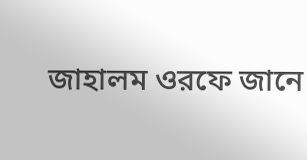জাহালম ওরফে জানে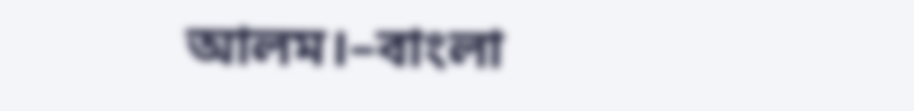আলম।–বাংলা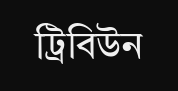ট্রিবিউন